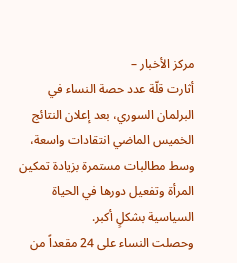مركز الأخبار –
أثارت قلّة عدد حصة النساء في البرلمان السوري، بعد إعلان النتائج الخميس الماضي انتقادات واسعة، وسط مطالبات مستمرة بزيادة تمكين المرأة وتفعيل دورها في الحياة السياسية بشكلٍ أكبر.
وحصلت النساء على 24 مقعداً من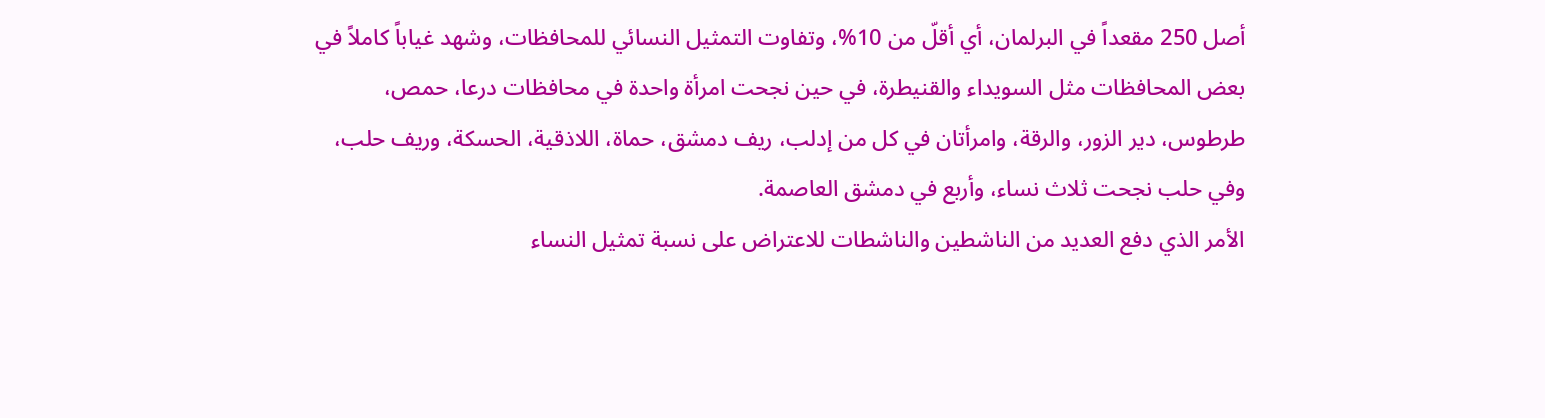أصل 250 مقعداً في البرلمان، أي أقلّ من 10%، وتفاوت التمثيل النسائي للمحافظات، وشهد غياباً كاملاً في بعض المحافظات مثل السويداء والقنيطرة، في حين نجحت امرأة واحدة في محافظات درعا، حمص، طرطوس، دير الزور، والرقة، وامرأتان في كل من إدلب، ريف دمشق، حماة، اللاذقية، الحسكة، وريف حلب، وفي حلب نجحت ثلاث نساء، وأربع في دمشق العاصمة.
الأمر الذي دفع العديد من الناشطين والناشطات للاعتراض على نسبة تمثيل النساء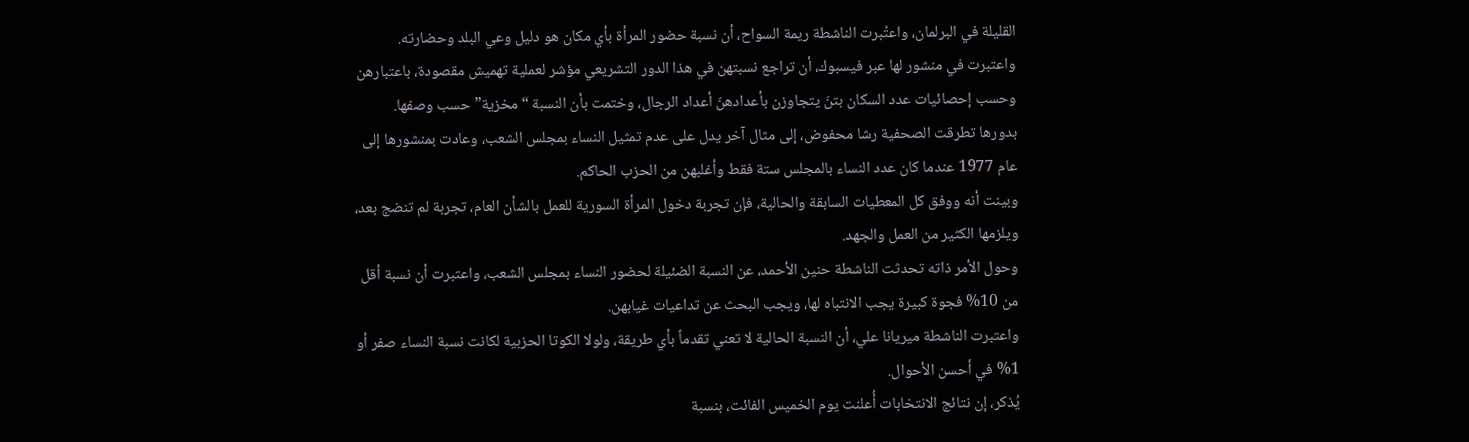القليلة في البرلمان، واعتُبرت الناشطة ريمة السواح، أن نسبة حضور المرأة بأي مكان هو دليل وعي البلد وحضارته.
واعتبرت في منشور لها عبر فيسبوك، أن تراجع نسبتهن في هذا الدور التشريعي مؤشر لعملية تهميش مقصودة، باعتبارهن وحسب إحصائيات عدد السكان بتنَ يتجاوزن بأعدادهنّ أعداد الرجال، وختمت بأن النسبة “مخزية” حسب وصفها.
بدورها تطرقت الصحفية رشا محفوض، إلى مثال آخر يدل على عدم تمثيل النساء بمجلس الشعب، وعادت بمنشورها إلى عام 1977 عندما كان عدد النساء بالمجلس ستة فقط وأغلبهن من الحزب الحاكم.
وبينت أنه ووفق كل المعطيات السابقة والحالية، فإن تجربة دخول المرأة السورية للعمل بالشأن العام، تجربة لم تنضج بعد، ويلزمها الكثير من العمل والجهد.
وحول الأمر ذاته تحدثت الناشطة حنين الأحمد، عن النسبة الضئيلة لحضور النساء بمجلس الشعب، واعتبرت أن نسبة أقل من 10% فجوة كبيرة يجب الانتباه لها، ويجب البحث عن تداعيات غيابهن.
واعتبرت الناشطة ميريانا علي، أن النسبة الحالية لا تعني تقدماً بأي طريقة، ولولا الكوتا الحزبية لكانت نسبة النساء صفر أو 1% في أحسن الأحوال.
يُذكر، إن نتائج الانتخابات أُعلنت يوم الخميس الفائت، بنسبة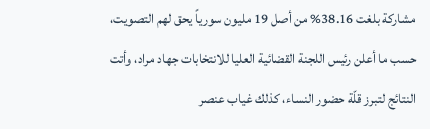مشاركة بلغت 38.16% من أصل 19 مليون سورياً يحق لهم التصويت، حسب ما أعلن رئيس اللجنة القضائية العليا للانتخابات جهاد مراد، وأتت النتائج لتبرز قلّة حضور النساء، كذلك غياب عنصر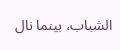الشباب، بينما نال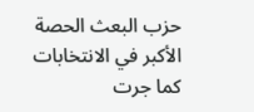حزب البعث الحصة الأكبر في الانتخابات كما جرت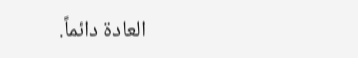العادة دائماً.